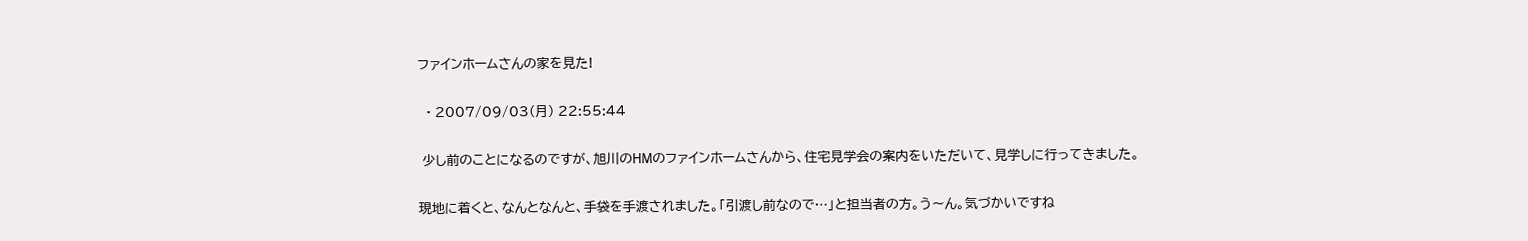ファインホームさんの家を見た!

  • 2007/09/03(月) 22:55:44

 少し前のことになるのですが、旭川のHMのファインホームさんから、住宅見学会の案内をいただいて、見学しに行ってきました。

現地に着くと、なんとなんと、手袋を手渡されました。「引渡し前なので…」と担当者の方。う〜ん。気づかいですね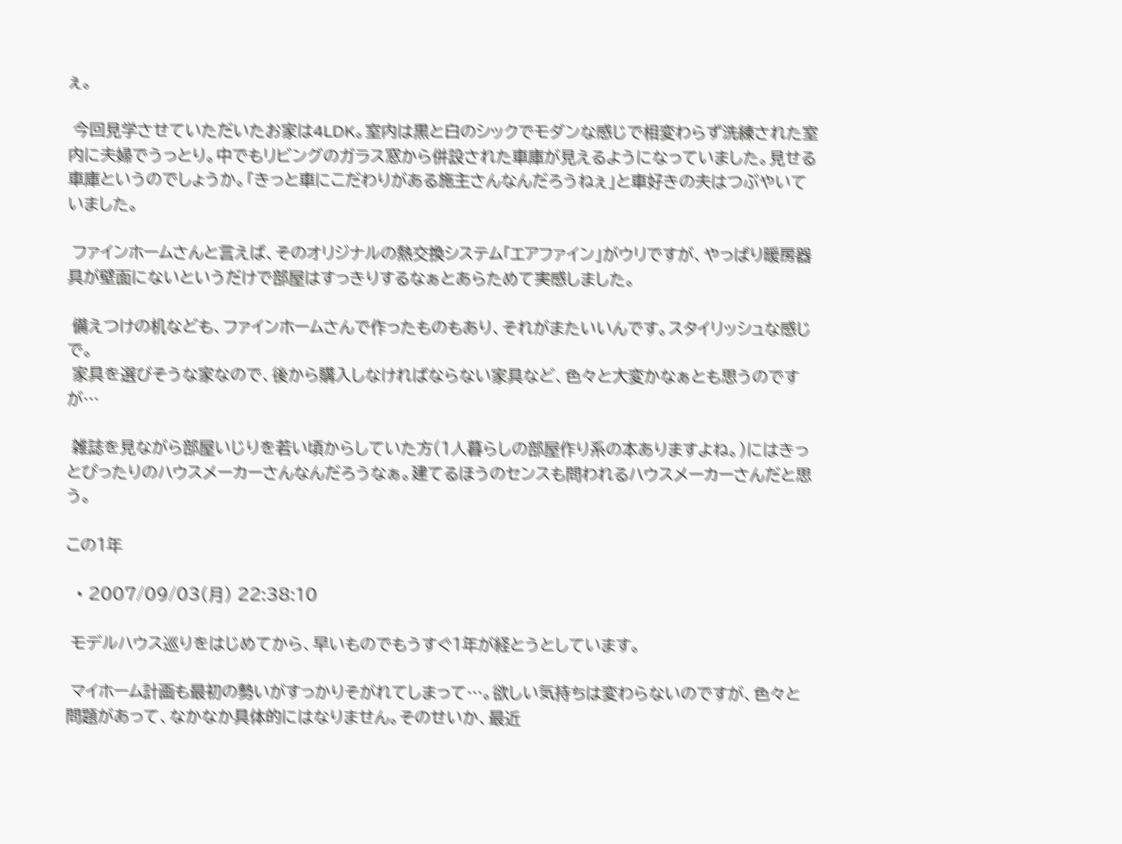ぇ。

 今回見学させていただいたお家は4LDK。室内は黒と白のシックでモダンな感じで相変わらず洗練された室内に夫婦でうっとり。中でもリビングのガラス窓から併設された車庫が見えるようになっていました。見せる車庫というのでしょうか。「きっと車にこだわりがある施主さんなんだろうねぇ」と車好きの夫はつぶやいていました。

 ファインホームさんと言えば、そのオリジナルの熱交換システム「エアファイン」がウリですが、やっぱり暖房器具が壁面にないというだけで部屋はすっきりするなぁとあらためて実感しました。

 備えつけの机なども、ファインホームさんで作ったものもあり、それがまたいいんです。スタイリッシュな感じで。
 家具を選びそうな家なので、後から購入しなければならない家具など、色々と大変かなぁとも思うのですが…

 雑誌を見ながら部屋いじりを若い頃からしていた方(1人暮らしの部屋作り系の本ありますよね。)にはきっとぴったりのハウスメーカーさんなんだろうなぁ。建てるほうのセンスも問われるハウスメーカーさんだと思う。

この1年

  • 2007/09/03(月) 22:38:10

 モデルハウス巡りをはじめてから、早いものでもうすぐ1年が経とうとしています。

 マイホーム計画も最初の勢いがすっかりそがれてしまって…。欲しい気持ちは変わらないのですが、色々と問題があって、なかなか具体的にはなりません。そのせいか、最近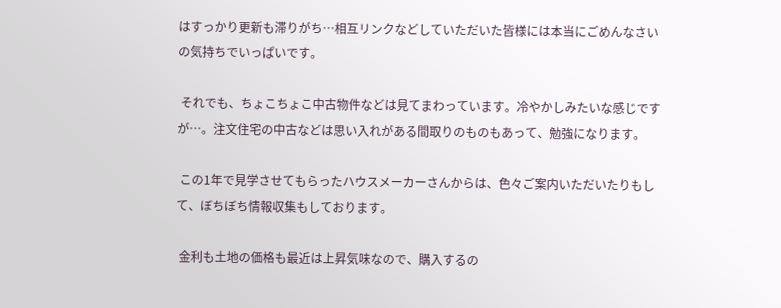はすっかり更新も滞りがち…相互リンクなどしていただいた皆様には本当にごめんなさいの気持ちでいっぱいです。

 それでも、ちょこちょこ中古物件などは見てまわっています。冷やかしみたいな感じですが…。注文住宅の中古などは思い入れがある間取りのものもあって、勉強になります。

 この1年で見学させてもらったハウスメーカーさんからは、色々ご案内いただいたりもして、ぼちぼち情報収集もしております。

 金利も土地の価格も最近は上昇気味なので、購入するの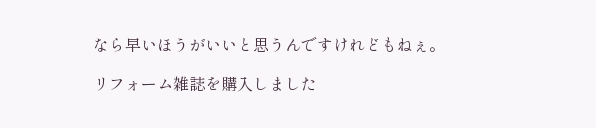なら早いほうがいいと思うんですけれどもねぇ。

リフォーム雑誌を購入しました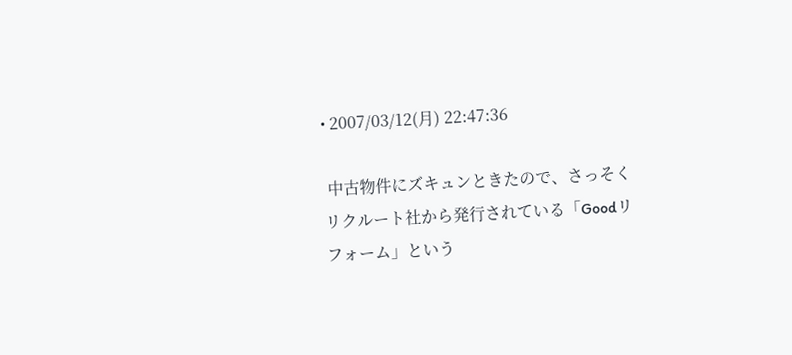• 2007/03/12(月) 22:47:36

 中古物件にズキュンときたので、さっそくリクルート社から発行されている「Goodリフォーム」という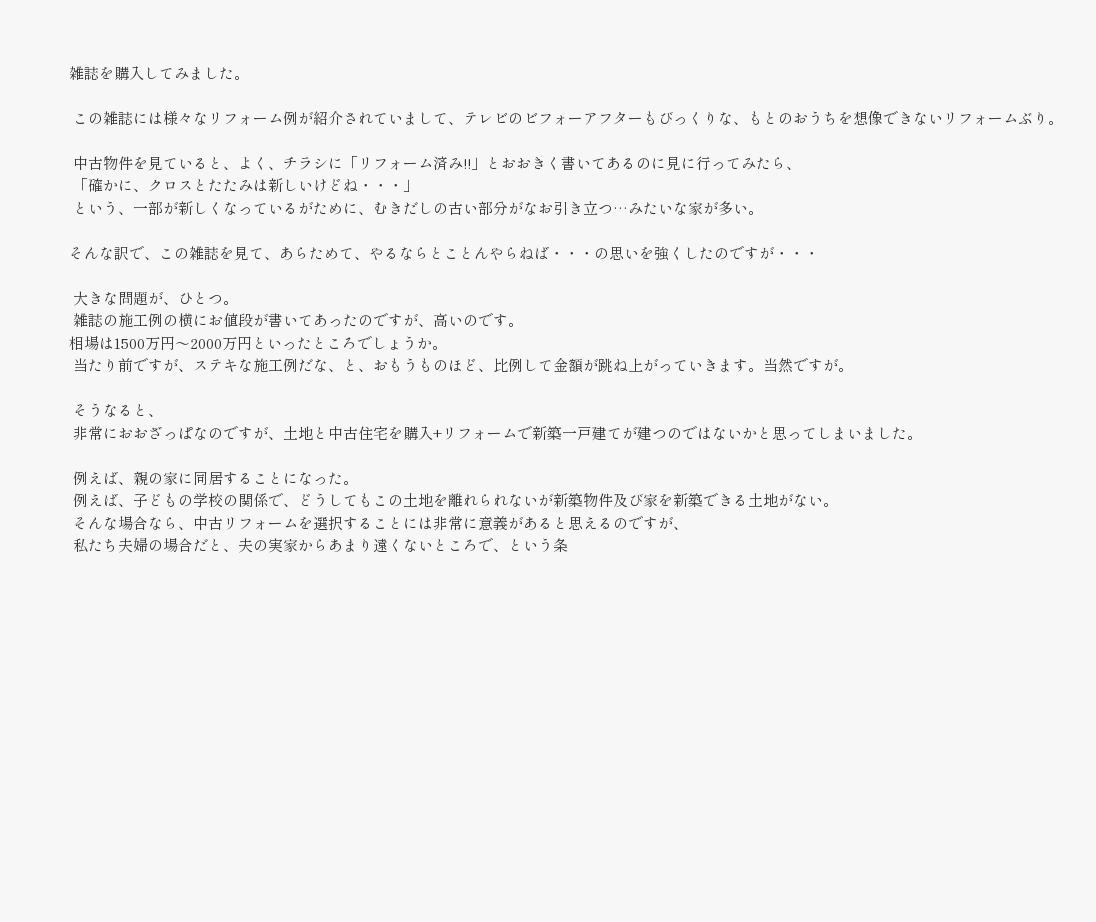雑誌を購入してみました。

 この雑誌には様々なリフォーム例が紹介されていまして、テレビのビフォーアフターもびっくりな、もとのおうちを想像できないリフォームぶり。

 中古物件を見ていると、よく、チラシに「リフォーム済み!!」とおおきく書いてあるのに見に行ってみたら、
 「確かに、クロスとたたみは新しいけどね・・・」
 という、一部が新しくなっているがために、むきだしの古い部分がなお引き立つ…みたいな家が多い。

そんな訳で、この雑誌を見て、あらためて、やるならとことんやらねば・・・の思いを強くしたのですが・・・

 大きな問題が、ひとつ。
 雑誌の施工例の横にお値段が書いてあったのですが、高いのです。
相場は1500万円〜2000万円といったところでしょうか。
 当たり前ですが、ステキな施工例だな、と、おもうものほど、比例して金額が跳ね上がっていきます。当然ですが。

 そうなると、
 非常におおざっぱなのですが、土地と中古住宅を購入+リフォームで新築一戸建てが建つのではないかと思ってしまいました。

 例えば、親の家に同居することになった。
 例えば、子どもの学校の関係で、どうしてもこの土地を離れられないが新築物件及び家を新築できる土地がない。
 そんな場合なら、中古リフォームを選択することには非常に意義があると思えるのですが、
 私たち夫婦の場合だと、夫の実家からあまり遠くないところで、という条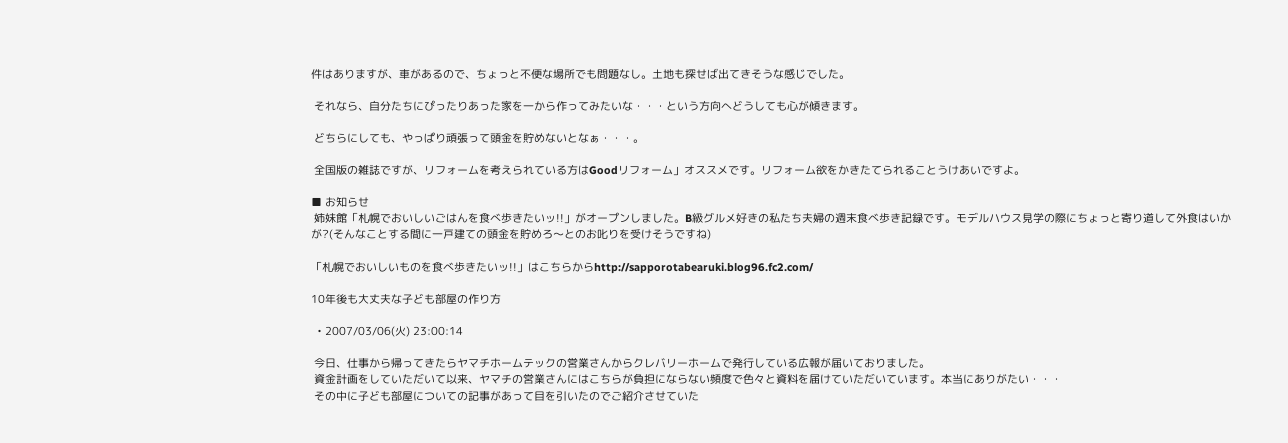件はありますが、車があるので、ちょっと不便な場所でも問題なし。土地も探せば出てきそうな感じでした。

 それなら、自分たちにぴったりあった家を一から作ってみたいな・・・という方向へどうしても心が傾きます。

 どちらにしても、やっぱり頑張って頭金を貯めないとなぁ・・・。

 全国版の雑誌ですが、リフォームを考えられている方はGoodリフォーム」オススメです。リフォーム欲をかきたてられることうけあいですよ。

■ お知らせ
 姉妹館「札幌でおいしいごはんを食べ歩きたいッ!!」がオープンしました。B級グルメ好きの私たち夫婦の週末食べ歩き記録です。モデルハウス見学の際にちょっと寄り道して外食はいかが?(そんなことする間に一戸建ての頭金を貯めろ〜とのお叱りを受けそうですね)

「札幌でおいしいものを食べ歩きたいッ!!」はこちらからhttp://sapporotabearuki.blog96.fc2.com/

10年後も大丈夫な子ども部屋の作り方

  • 2007/03/06(火) 23:00:14

 今日、仕事から帰ってきたらヤマチホームテックの営業さんからクレバリーホームで発行している広報が届いておりました。
 資金計画をしていただいて以来、ヤマチの営業さんにはこちらが負担にならない頻度で色々と資料を届けていただいています。本当にありがたい・・・
 その中に子ども部屋についての記事があって目を引いたのでご紹介させていた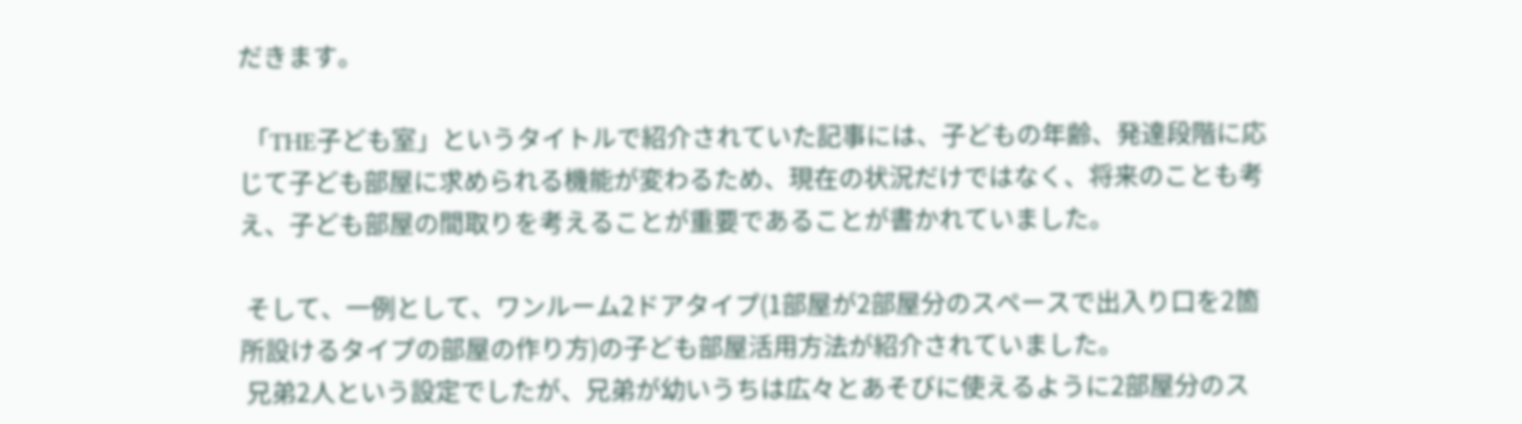だきます。

 「THE子ども室」というタイトルで紹介されていた記事には、子どもの年齢、発達段階に応じて子ども部屋に求められる機能が変わるため、現在の状況だけではなく、将来のことも考え、子ども部屋の間取りを考えることが重要であることが書かれていました。

 そして、一例として、ワンルーム2ドアタイプ(1部屋が2部屋分のスペースで出入り口を2箇所設けるタイプの部屋の作り方)の子ども部屋活用方法が紹介されていました。
 兄弟2人という設定でしたが、兄弟が幼いうちは広々とあそびに使えるように2部屋分のス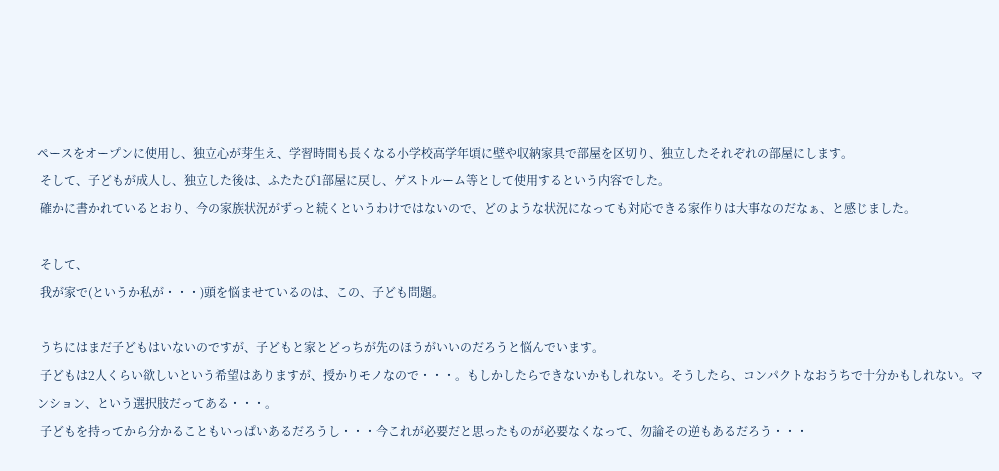ペースをオープンに使用し、独立心が芽生え、学習時間も長くなる小学校高学年頃に壁や収納家具で部屋を区切り、独立したそれぞれの部屋にします。
 そして、子どもが成人し、独立した後は、ふたたび1部屋に戻し、ゲストルーム等として使用するという内容でした。
 確かに書かれているとおり、今の家族状況がずっと続くというわけではないので、どのような状況になっても対応できる家作りは大事なのだなぁ、と感じました。

 そして、
 我が家で(というか私が・・・)頭を悩ませているのは、この、子ども問題。

 うちにはまだ子どもはいないのですが、子どもと家とどっちが先のほうがいいのだろうと悩んでいます。
 子どもは2人くらい欲しいという希望はありますが、授かりモノなので・・・。もしかしたらできないかもしれない。そうしたら、コンパクトなおうちで十分かもしれない。マンション、という選択肢だってある・・・。
 子どもを持ってから分かることもいっぱいあるだろうし・・・今これが必要だと思ったものが必要なくなって、勿論その逆もあるだろう・・・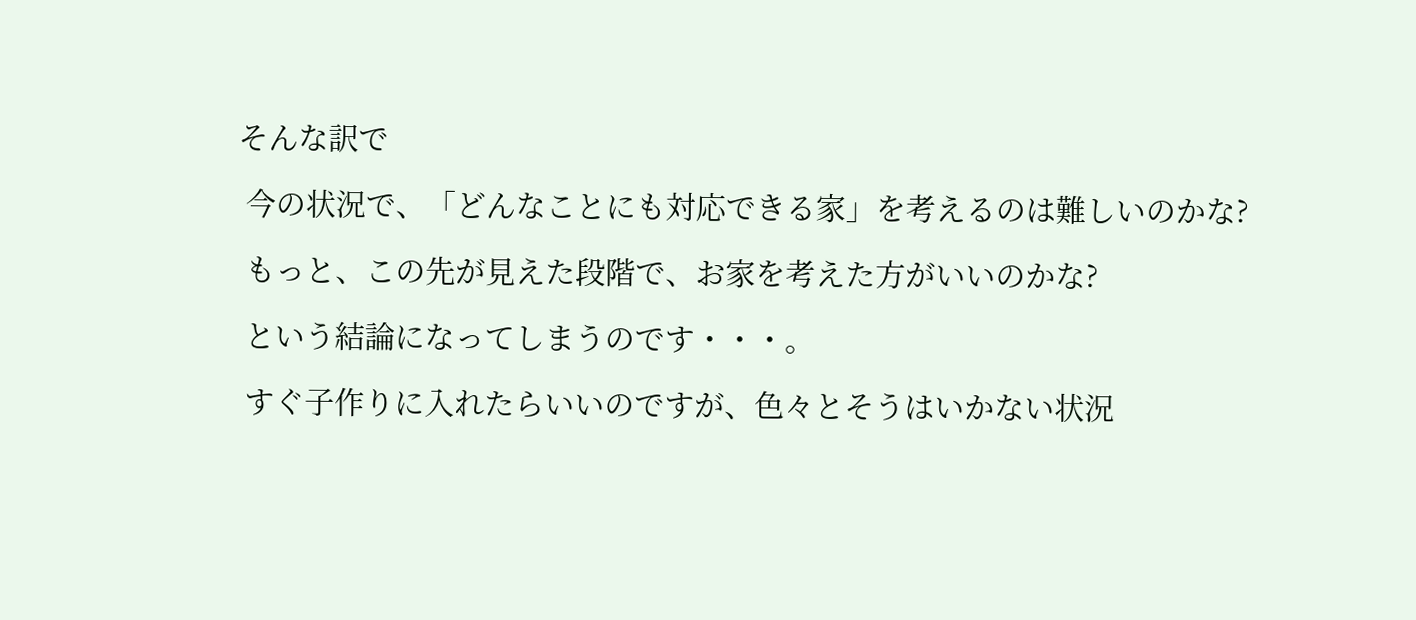そんな訳で

 今の状況で、「どんなことにも対応できる家」を考えるのは難しいのかな?

 もっと、この先が見えた段階で、お家を考えた方がいいのかな?

 という結論になってしまうのです・・・。

 すぐ子作りに入れたらいいのですが、色々とそうはいかない状況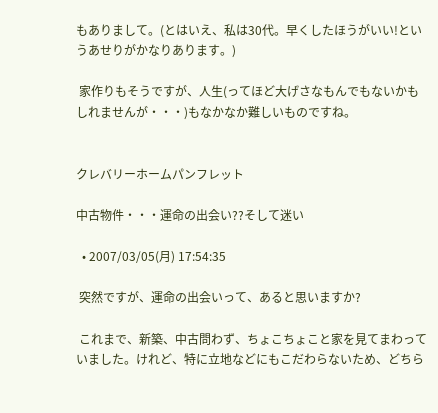もありまして。(とはいえ、私は30代。早くしたほうがいい!というあせりがかなりあります。)

 家作りもそうですが、人生(ってほど大げさなもんでもないかもしれませんが・・・)もなかなか難しいものですね。


クレバリーホームパンフレット

中古物件・・・運命の出会い??そして迷い

  • 2007/03/05(月) 17:54:35

 突然ですが、運命の出会いって、あると思いますか?

 これまで、新築、中古問わず、ちょこちょこと家を見てまわっていました。けれど、特に立地などにもこだわらないため、どちら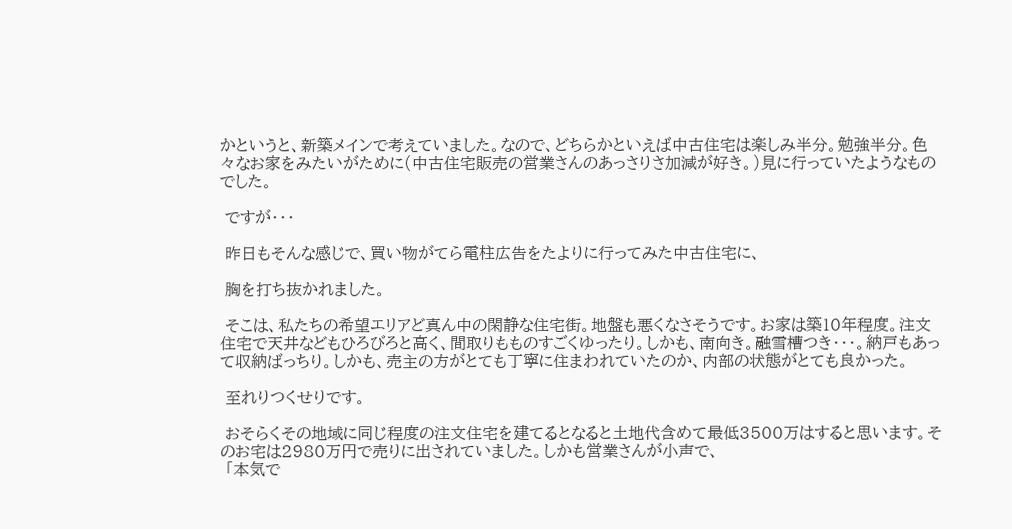かというと、新築メインで考えていました。なので、どちらかといえば中古住宅は楽しみ半分。勉強半分。色々なお家をみたいがために(中古住宅販売の営業さんのあっさりさ加減が好き。)見に行っていたようなものでした。

 ですが・・・

 昨日もそんな感じで、買い物がてら電柱広告をたよりに行ってみた中古住宅に、

 胸を打ち抜かれました。

 そこは、私たちの希望エリアど真ん中の閑静な住宅街。地盤も悪くなさそうです。お家は築10年程度。注文住宅で天井などもひろびろと高く、間取りもものすごくゆったり。しかも、南向き。融雪槽つき・・・。納戸もあって収納ばっちり。しかも、売主の方がとても丁寧に住まわれていたのか、内部の状態がとても良かった。

 至れりつくせりです。

 おそらくその地域に同じ程度の注文住宅を建てるとなると土地代含めて最低3500万はすると思います。そのお宅は2980万円で売りに出されていました。しかも営業さんが小声で、
 「本気で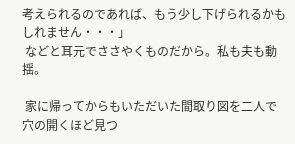考えられるのであれば、もう少し下げられるかもしれません・・・」
 などと耳元でささやくものだから。私も夫も動揺。

 家に帰ってからもいただいた間取り図を二人で穴の開くほど見つ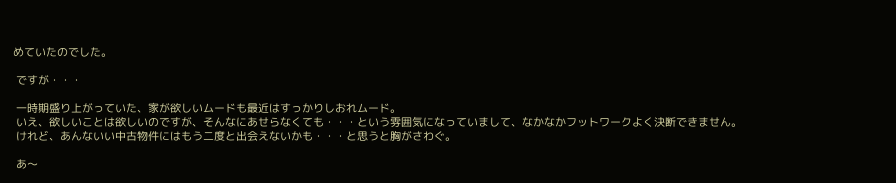めていたのでした。

 ですが・・・

 一時期盛り上がっていた、家が欲しいムードも最近はすっかりしおれムード。
 いえ、欲しいことは欲しいのですが、そんなにあせらなくても・・・という雰囲気になっていまして、なかなかフットワークよく決断できません。
 けれど、あんないい中古物件にはもう二度と出会えないかも・・・と思うと胸がさわぐ。

 あ〜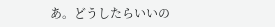あ。どうしたらいいの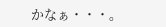かなぁ・・・。